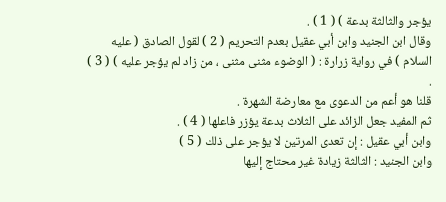يؤجر والثالثة بدعة ) ( 1 ) .
وقال ابن الجنيد وابن أبي عقيل بعدم التحريم ( 2 ) لقول الصادق ( عليه
السلام ) في رواية زرارة : ( الوضوء مثنى مثنى ، من زاد لم يؤجر عليه ) ( 3 ) .
قلنا هو أعم من الدعوى مع معارضة الشهرة .
ثم المفيد جعل الزائد على الثلاث بدعة يؤزر فاعلها ( 4 ) .
وابن أبي عقيل : إن تعدى المرتين لا يؤجر على ذلك ( 5 )
وابن الجنيد : الثالثة زيادة غير محتاج إليها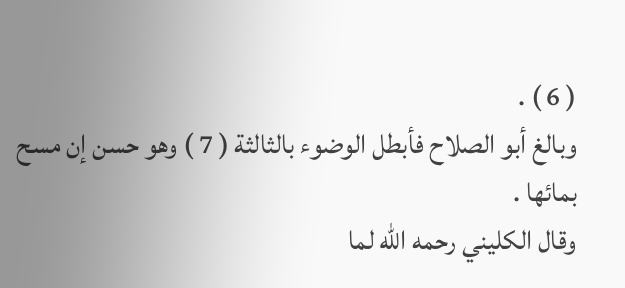( 6 ) .
وبالغ أبو الصلاح فأبطل الوضوء بالثالثة ( 7 ) وهو حسن إن مسح بمائها .
وقال الكليني رحمه الله لما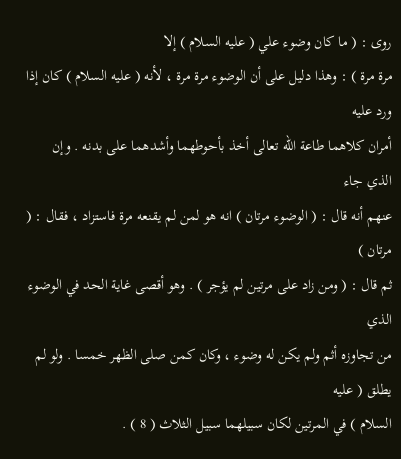روى : ( ما كان وضوء علي ( عليه السلام ) إلا
مرة مرة ) : وهذا دليل على أن الوضوء مرة مرة ، لأنه ( عليه السلام ) كان إذا ورد عليه
أمران كلاهما طاعة الله تعالى أخذ بأحوطهما وأشدهما على بدنه . وإن الذي جاء
عنهم أنه قال : ( الوضوء مرتان ) انه هو لمن لم يقنعه مرة فاستزاد ، فقال : ( مرتان )
ثم قال : ( ومن زاد على مرتين لم يؤجر ) . وهو أقصى غاية الحد في الوضوء الذي
من تجاوزه أثم ولم يكن له وضوء ، وكان كمن صلى الظهر خمسا . ولو لم يطلق ( عليه
السلام ) في المرتين لكان سبيلهما سبيل الثلاث ( 8 ) .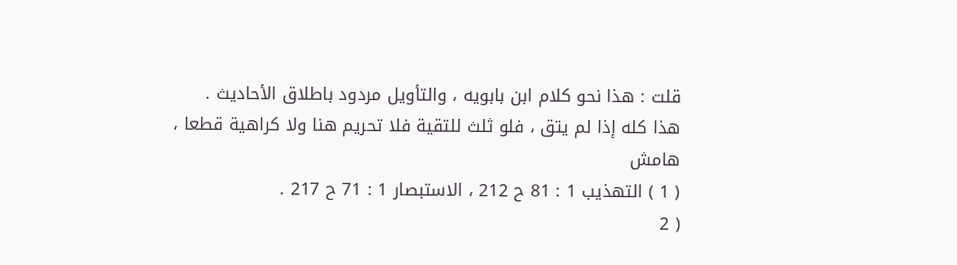قلت : هذا نحو كلام ابن بابويه ، والتأويل مردود باطلاق الأحاديث .
هذا كله إذا لم يتق ، فلو ثلث للتقية فلا تحريم هنا ولا كراهية قطعا ،
هامش
( 1 ) التهذيب 1 : 81 ح 212 ، الاستبصار 1 : 71 ح 217 .
( 2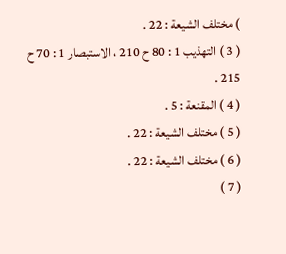) مختلف الشيعة : 22 .
( 3 ) التهذيب 1 : 80 ح 210 ، الاستبصار 1 : 70 ح 215 .
( 4 ) المقنعة : 5 .
( 5 ) مختلف الشيعة : 22 .
( 6 ) مختلف الشيعة : 22 .
( 7 )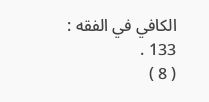الكافي في الفقه : 133 .
( 8 )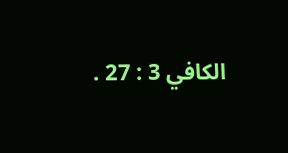الكافي 3 : 27 .